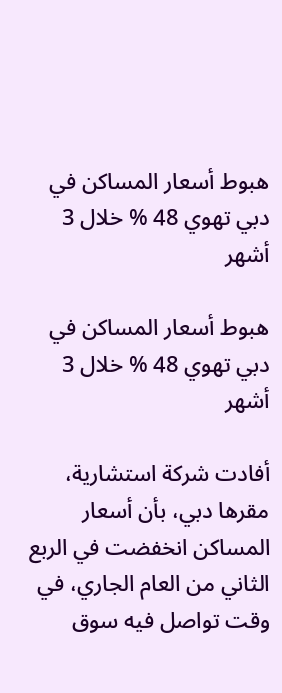هبوط أسعار المساكن في دبي تهوي 48 % خلال 3 أشهر

هبوط أسعار المساكن في دبي تهوي 48 % خلال 3 أشهر

أفادت شركة استشارية، مقرها دبي، بأن أسعار المساكن انخفضت في الربع الثاني من العام الجاري، في وقت تواصل فيه سوق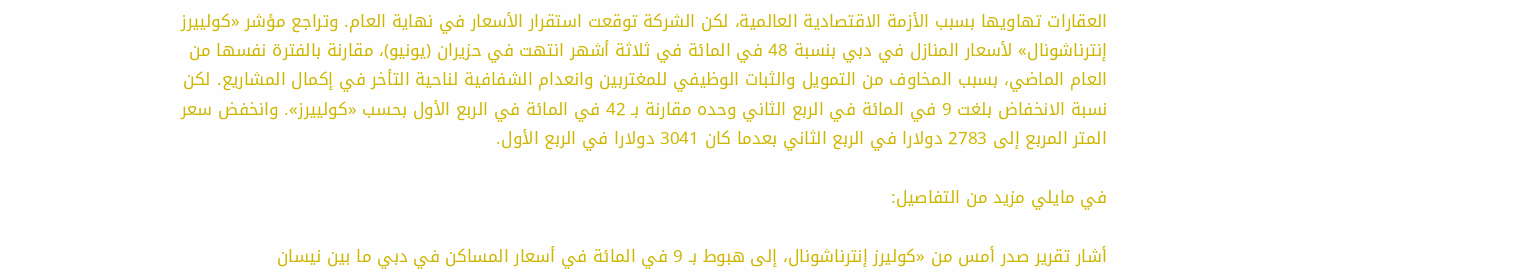العقارات تهاويها بسبب الأزمة الاقتصادية العالمية، لكن الشركة توقعت استقرار الأسعار في نهاية العام. وتراجع مؤشر «كولييرز إنترناشونال» لأسعار المنازل في دبي بنسبة 48 في المائة في ثلاثة أشهر انتهت في حزيران (يونيو)، مقارنة بالفترة نفسها من العام الماضي، بسبب المخاوف من التمويل والثبات الوظيفي للمغتربين وانعدام الشفافية لناحية التأخر في إكمال المشاريع. لكن نسبة الانخفاض بلغت 9 في المائة في الربع الثاني وحده مقارنة بـ 42 في المائة في الربع الأول بحسب «كولييرز». وانخفض سعر المتر المربع إلى 2783 دولارا في الربع الثاني بعدما كان 3041 دولارا في الربع الأول.

في مايلي مزيد من التفاصيل:

أشار تقرير صدر أمس من «كوليرز إنترناشونال، إلى هبوط بـ 9 في المائة في أسعار المساكن في دبي ما بين نيسان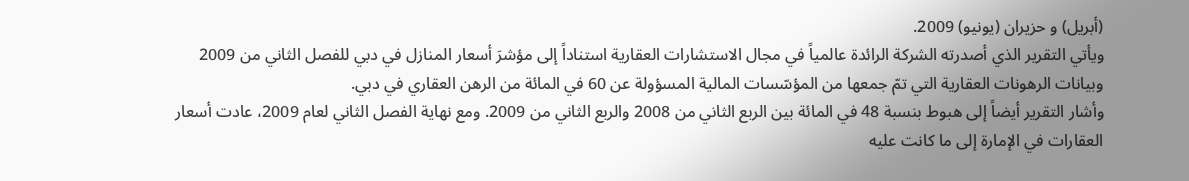(أبريل) و حزيران (يونيو) 2009.
ويأتي التقرير الذي أصدرته الشركة الرائدة عالمياً في مجال الاستشارات العقارية استناداً إلى مؤشرَ أسعار المنازل في دبي للفصل الثاني من 2009 وبيانات الرهونات العقارية التي تمّ جمعها من المؤسّسات المالية المسؤولة عن 60 في المائة من الرهن العقاري في دبي.
وأشار التقرير أيضاً إلى هبوط بنسبة 48 في المائة بين الربع الثاني من 2008 والربع الثاني من 2009. ومع نهاية الفصل الثاني لعام 2009، عادت أسعار العقارات في الإمارة إلى ما كانت عليه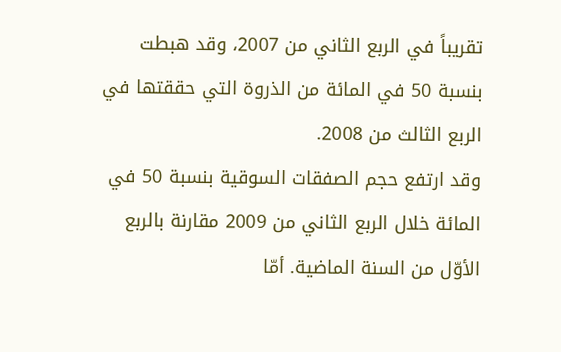تقريباً في الربع الثاني من 2007، وقد هبطت بنسبة 50 في المائة من الذروة التي حققتها في الربع الثالث من 2008.
وقد ارتفع حجم الصفقات السوقية بنسبة 50 في المائة خلال الربع الثاني من 2009 مقارنة بالربع الأوّل من السنة الماضية. أمّا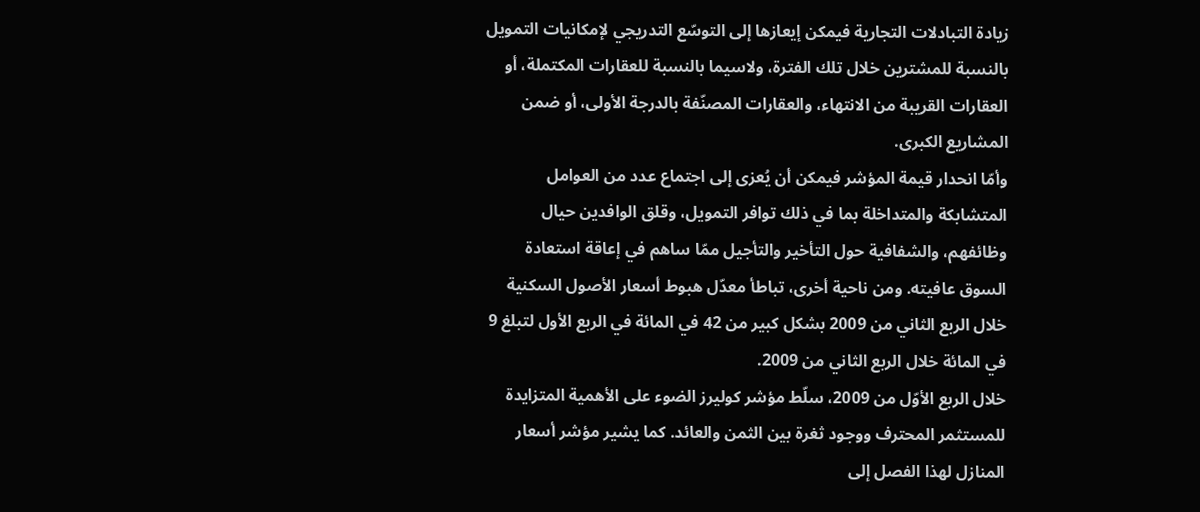زيادة التبادلات التجارية فيمكن إيعازها إلى التوسّع التدريجي لإمكانيات التمويل بالنسبة للمشترين خلال تلك الفترة، ولاسيما بالنسبة للعقارات المكتملة، أو العقارات القريبة من الانتهاء، والعقارات المصنّفة بالدرجة الأولى، أو ضمن المشاريع الكبرى.
وأمّا انحدار قيمة المؤشر فيمكن أن يُعزى إلى اجتماع عدد من العوامل المتشابكة والمتداخلة بما في ذلك توافر التمويل، وقلق الوافدين حيال وظائفهم، والشفافية حول التأخير والتأجيل ممّا ساهم في إعاقة استعادة السوق عافيته. ومن ناحية أخرى، تباطأ معدّل هبوط أسعار الأصول السكنية خلال الربع الثاني من 2009 بشكل كبير من 42 في المائة في الربع الأول لتبلغ 9 في المائة خلال الربع الثاني من 2009.
خلال الربع الأوّل من 2009، سلّط مؤشر كوليرز الضوء على الأهمية المتزايدة للمستثمر المحترف ووجود ثغرة بين الثمن والعائد. كما يشير مؤشر أسعار المنازل لهذا الفصل إلى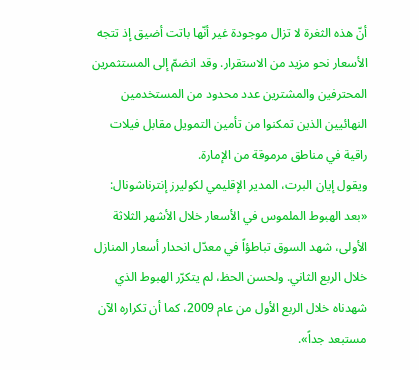أنّ هذه الثغرة لا تزال موجودة غير أنّها باتت أضيق إذ تتجه الأسعار نحو مزيد من الاستقرار. وقد انضمّ إلى المستثمرين المحترفين والمشترين عدد محدود من المستخدمين النهائيين الذين تمكنوا من تأمين التمويل مقابل فيلات راقية في مناطق مرموقة من الإمارة.
ويقول إيان البرت، المدير الإقليمي لكوليرز إنترناشونال: «بعد الهبوط الملموس في الأسعار خلال الأشهر الثلاثة الأولى، شهد السوق تباطؤاً في معدّل انحدار أسعار المنازل خلال الربع الثاني. ولحسن الحظ، لم يتكرّر الهبوط الذي شهدناه خلال الربع الأول من عام 2009، كما أن تكراره الآن مستبعد جداً».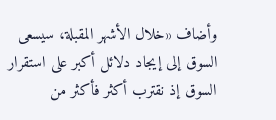وأضاف «خلال الأشهر المقبلة، سيسعى السوق إلى إيجاد دلائل أكبر على استقرار السوق إذ نقترب أكثر فأكثر من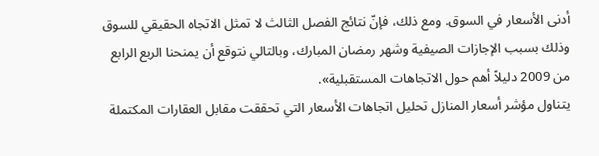أدنى الأسعار في السوق. ومع ذلك، فإنّ نتائج الفصل الثالث لا تمثل الاتجاه الحقيقي للسوق وذلك بسبب الإجازات الصيفية وشهر رمضان المبارك، وبالتالي نتوقع أن يمنحنا الربع الرابع من 2009 دليلاً أهم حول الاتجاهات المستقبلية».
يتناول مؤشر أسعار المنازل تحليل اتجاهات الأسعار التي تحققت مقابل العقارات المكتملة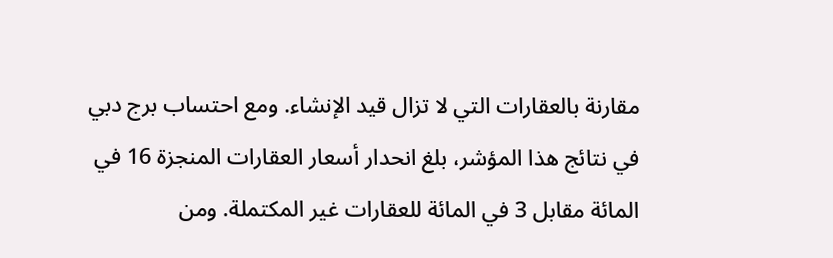مقارنة بالعقارات التي لا تزال قيد الإنشاء. ومع احتساب برج دبي في نتائج هذا المؤشر، بلغ انحدار أسعار العقارات المنجزة 16 في المائة مقابل 3 في المائة للعقارات غير المكتملة. ومن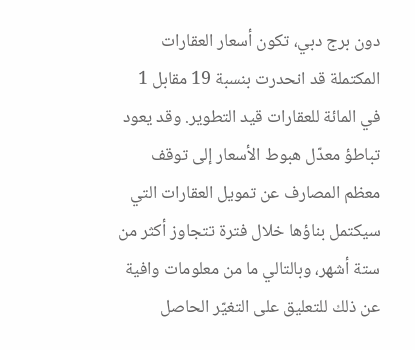دون برج دبي، تكون أسعار العقارات المكتملة قد انحدرت بنسبة 19 مقابل 1 في المائة للعقارات قيد التطوير. وقد يعود تباطؤ معدّل هبوط الأسعار إلى توقف معظم المصارف عن تمويل العقارات التي سيكتمل بناؤها خلال فترة تتجاوز أكثر من ستة أشهر، وبالتالي ما من معلومات وافية عن ذلك للتعليق على التغيّر الحاصل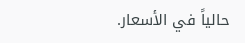حالياً في الأسعار.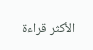الأكثر قراءة